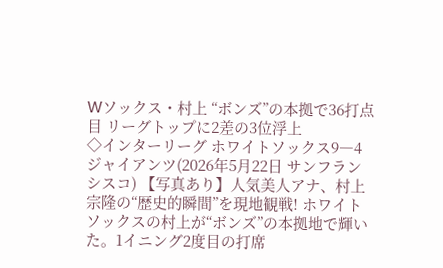Wソックス・村上 “ボンズ”の本拠で36打点目 リーグトップに2差の3位浮上
◇インターリーグ ホワイトソックス9―4ジャイアンツ(2026年5月22日 サンフランシスコ) 【写真あり】人気美人アナ、村上宗隆の“歴史的瞬間”を現地観戦! ホワイトソックスの村上が“ボンズ”の本拠地で輝いた。1イニング2度目の打席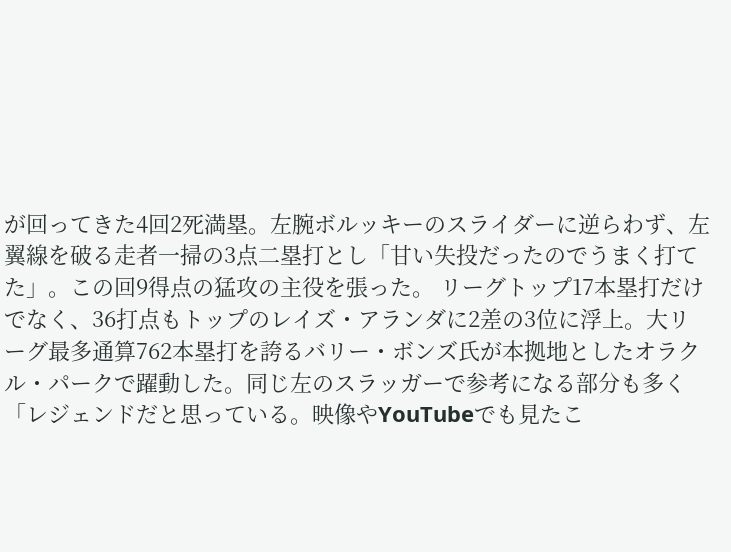が回ってきた4回2死満塁。左腕ボルッキーのスライダーに逆らわず、左翼線を破る走者一掃の3点二塁打とし「甘い失投だったのでうまく打てた」。この回9得点の猛攻の主役を張った。 リーグトップ17本塁打だけでなく、36打点もトップのレイズ・アランダに2差の3位に浮上。大リーグ最多通算762本塁打を誇るバリー・ボンズ氏が本拠地としたオラクル・パークで躍動した。同じ左のスラッガーで参考になる部分も多く「レジェンドだと思っている。映像やYouTubeでも見たこ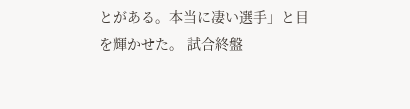とがある。本当に凄い選手」と目を輝かせた。 試合終盤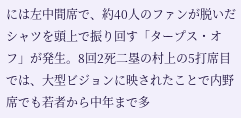には左中間席で、約40人のファンが脱いだシャツを頭上で振り回す「タープス・オフ」が発生。8回2死二塁の村上の5打席目では、大型ビジョンに映されたことで内野席でも若者から中年まで多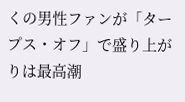くの男性ファンが「タープス・オフ」で盛り上がりは最高潮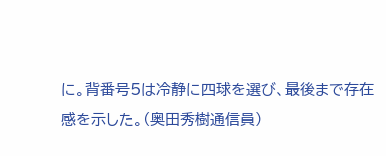に。背番号5は冷静に四球を選び、最後まで存在感を示した。(奥田秀樹通信員)